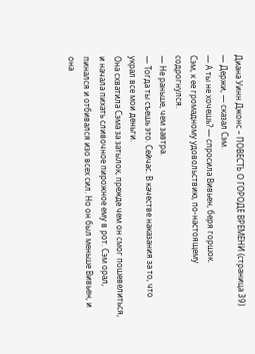Диана Уинн Джонс – ПОВЕСТЬ О ГОРОДЕ ВРЕМЕНИ (страница 39)
— Держи, — сказал Сэм.
— А ты не хочешь? — спросила Вивьен, беря горшок.
Сэм, к ее громадному удовольствию, по-настоящему содрогнулся.
— Не раньше, чем завтра.
— Тогда ты съешь это. Сейчас. В качестве наказания за то, что украл все мои деньги.
Она схватила Сэма за затылок, прежде чем он смог пошевелиться, и начала пихать сливочное пирожное ему в рот. Сэм орал, пинался и отбивался изо всех сил. Но он был меньше Вивьен, и она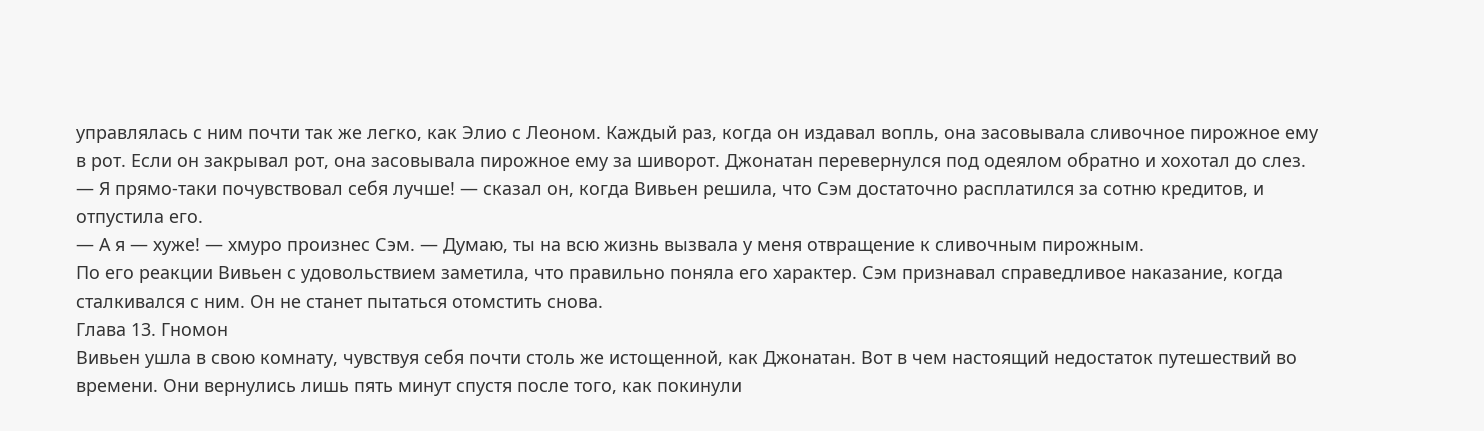управлялась с ним почти так же легко, как Элио с Леоном. Каждый раз, когда он издавал вопль, она засовывала сливочное пирожное ему в рот. Если он закрывал рот, она засовывала пирожное ему за шиворот. Джонатан перевернулся под одеялом обратно и хохотал до слез.
— Я прямо-таки почувствовал себя лучше! — сказал он, когда Вивьен решила, что Сэм достаточно расплатился за сотню кредитов, и отпустила его.
— А я — хуже! — хмуро произнес Сэм. — Думаю, ты на всю жизнь вызвала у меня отвращение к сливочным пирожным.
По его реакции Вивьен с удовольствием заметила, что правильно поняла его характер. Сэм признавал справедливое наказание, когда сталкивался с ним. Он не станет пытаться отомстить снова.
Глава 13. Гномон
Вивьен ушла в свою комнату, чувствуя себя почти столь же истощенной, как Джонатан. Вот в чем настоящий недостаток путешествий во времени. Они вернулись лишь пять минут спустя после того, как покинули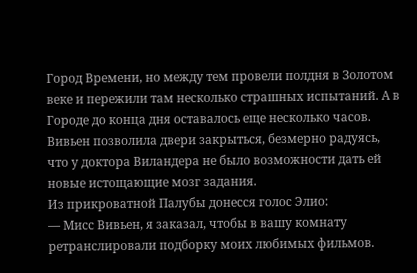Город Времени, но между тем провели полдня в Золотом веке и пережили там несколько страшных испытаний. А в Городе до конца дня оставалось еще несколько часов. Вивьен позволила двери закрыться, безмерно радуясь, что у доктора Виландера не было возможности дать ей новые истощающие мозг задания.
Из прикроватной Палубы донесся голос Элио:
— Мисс Вивьен, я заказал, чтобы в вашу комнату ретранслировали подборку моих любимых фильмов.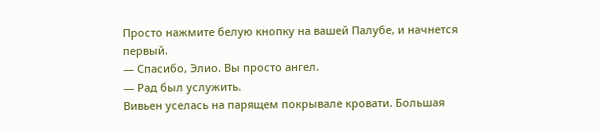Просто нажмите белую кнопку на вашей Палубе, и начнется первый.
— Спасибо, Элио. Вы просто ангел.
— Рад был услужить.
Вивьен уселась на парящем покрывале кровати. Большая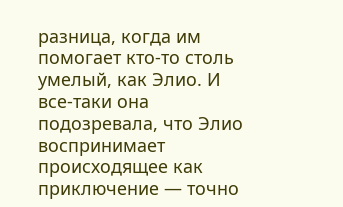разница, когда им помогает кто-то столь умелый, как Элио. И все-таки она подозревала, что Элио воспринимает происходящее как приключение — точно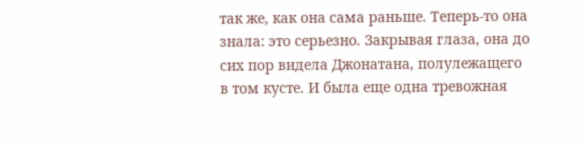так же, как она сама раньше. Теперь-то она знала: это серьезно. Закрывая глаза, она до сих пор видела Джонатана, полулежащего в том кусте. И была еще одна тревожная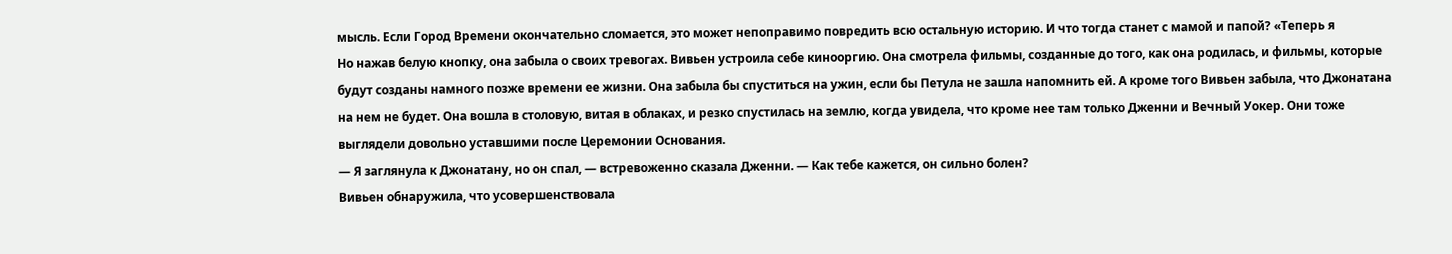мысль. Если Город Времени окончательно сломается, это может непоправимо повредить всю остальную историю. И что тогда станет с мамой и папой? «Теперь я
Но нажав белую кнопку, она забыла о своих тревогах. Вивьен устроила себе кинооргию. Она смотрела фильмы, созданные до того, как она родилась, и фильмы, которые будут созданы намного позже времени ее жизни. Она забыла бы спуститься на ужин, если бы Петула не зашла напомнить ей. А кроме того Вивьен забыла, что Джонатана на нем не будет. Она вошла в столовую, витая в облаках, и резко спустилась на землю, когда увидела, что кроме нее там только Дженни и Вечный Уокер. Они тоже выглядели довольно уставшими после Церемонии Основания.
— Я заглянула к Джонатану, но он спал, — встревоженно сказала Дженни. — Как тебе кажется, он сильно болен?
Вивьен обнаружила, что усовершенствовала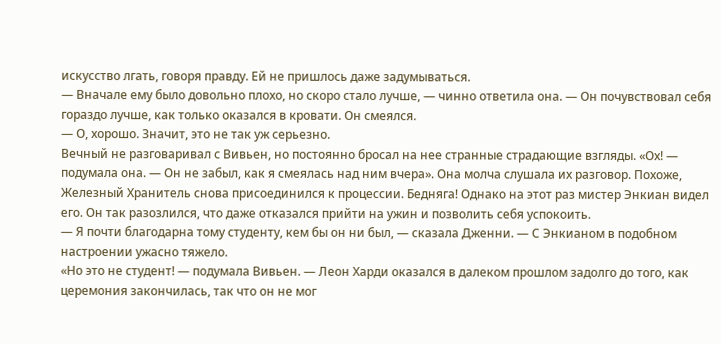искусство лгать, говоря правду. Ей не пришлось даже задумываться.
— Вначале ему было довольно плохо, но скоро стало лучше, — чинно ответила она. — Он почувствовал себя гораздо лучше, как только оказался в кровати. Он смеялся.
— О, хорошо. Значит, это не так уж серьезно.
Вечный не разговаривал с Вивьен, но постоянно бросал на нее странные страдающие взгляды. «Ох! — подумала она. — Он не забыл, как я смеялась над ним вчера». Она молча слушала их разговор. Похоже, Железный Хранитель снова присоединился к процессии. Бедняга! Однако на этот раз мистер Энкиан видел его. Он так разозлился, что даже отказался прийти на ужин и позволить себя успокоить.
— Я почти благодарна тому студенту, кем бы он ни был, — сказала Дженни. — С Энкианом в подобном настроении ужасно тяжело.
«Но это не студент! — подумала Вивьен. — Леон Харди оказался в далеком прошлом задолго до того, как церемония закончилась, так что он не мог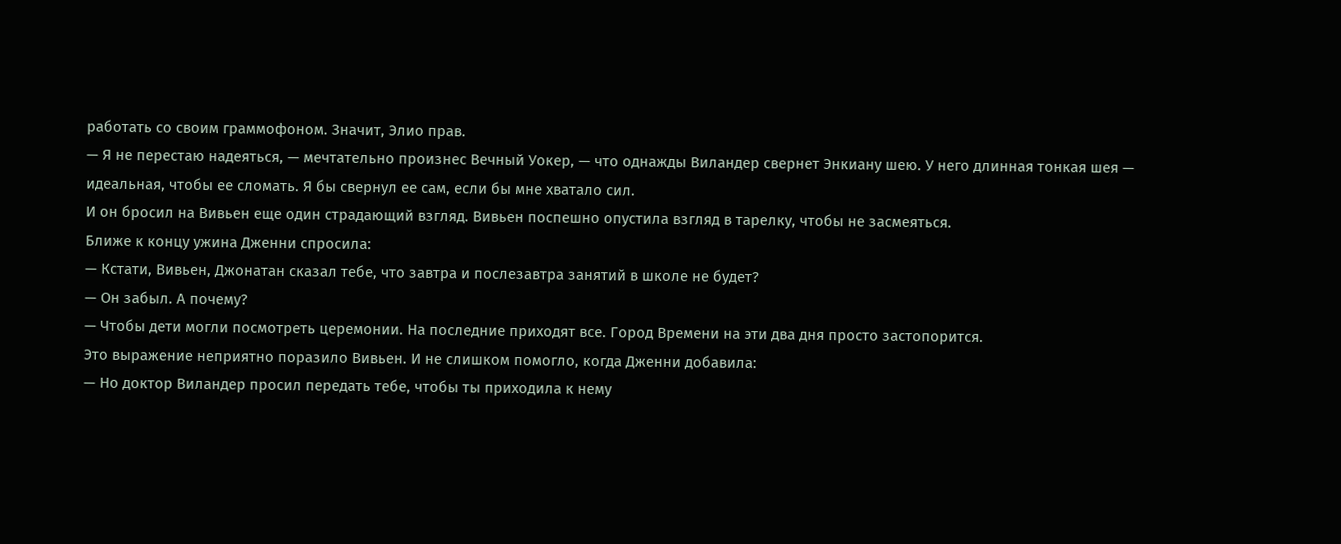работать со своим граммофоном. Значит, Элио прав.
— Я не перестаю надеяться, — мечтательно произнес Вечный Уокер, — что однажды Виландер свернет Энкиану шею. У него длинная тонкая шея — идеальная, чтобы ее сломать. Я бы свернул ее сам, если бы мне хватало сил.
И он бросил на Вивьен еще один страдающий взгляд. Вивьен поспешно опустила взгляд в тарелку, чтобы не засмеяться.
Ближе к концу ужина Дженни спросила:
— Кстати, Вивьен, Джонатан сказал тебе, что завтра и послезавтра занятий в школе не будет?
— Он забыл. А почему?
— Чтобы дети могли посмотреть церемонии. На последние приходят все. Город Времени на эти два дня просто застопорится.
Это выражение неприятно поразило Вивьен. И не слишком помогло, когда Дженни добавила:
— Но доктор Виландер просил передать тебе, чтобы ты приходила к нему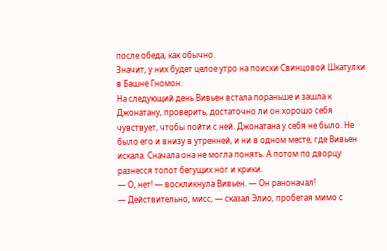после обеда, как обычно.
Значит, у них будет целое утро на поиски Свинцовой Шкатулки в Башне Гномон.
На следующий день Вивьен встала пораньше и зашла к Джонатану, проверить, достаточно ли он хорошо себя чувствует, чтобы пойти с ней. Джонатана у себя не было. Не было его и внизу в утренней, и ни в одном месте, где Вивьен искала. Сначала она не могла понять. А потом по дворцу разнесся топот бегущих ног и крики.
— О, нет! — воскликнула Вивьен. — Он раноначал!
— Действительно, мисс, — сказал Элио, пробегая мимо с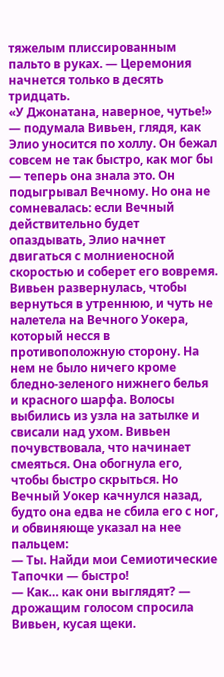тяжелым плиссированным пальто в руках. — Церемония начнется только в десять тридцать.
«У Джонатана, наверное, чутье!» — подумала Вивьен, глядя, как Элио уносится по холлу. Он бежал совсем не так быстро, как мог бы — теперь она знала это. Он подыгрывал Вечному. Но она не сомневалась: если Вечный действительно будет опаздывать, Элио начнет двигаться с молниеносной скоростью и соберет его вовремя.
Вивьен развернулась, чтобы вернуться в утреннюю, и чуть не налетела на Вечного Уокера, который несся в противоположную сторону. На нем не было ничего кроме бледно-зеленого нижнего белья и красного шарфа. Волосы выбились из узла на затылке и свисали над ухом. Вивьен почувствовала, что начинает смеяться. Она обогнула его, чтобы быстро скрыться. Но Вечный Уокер качнулся назад, будто она едва не сбила его с ног, и обвиняюще указал на нее пальцем:
— Ты. Найди мои Семиотические Тапочки — быстро!
— Как… как они выглядят? — дрожащим голосом спросила Вивьен, кусая щеки.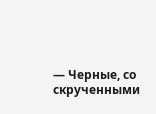— Черные, со скрученными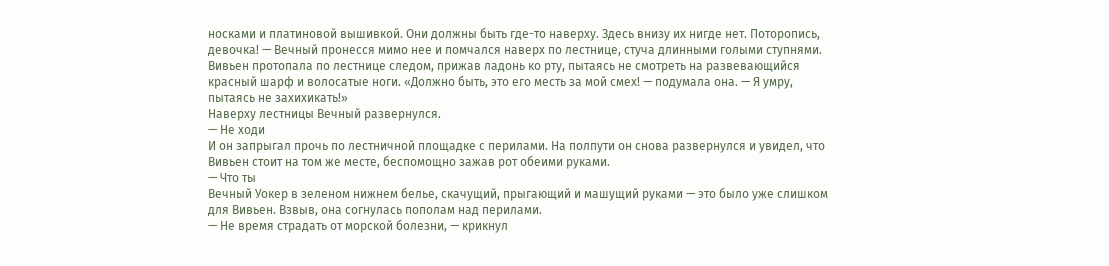носками и платиновой вышивкой. Они должны быть где-то наверху. Здесь внизу их нигде нет. Поторопись, девочка! — Вечный пронесся мимо нее и помчался наверх по лестнице, стуча длинными голыми ступнями.
Вивьен протопала по лестнице следом, прижав ладонь ко рту, пытаясь не смотреть на развевающийся красный шарф и волосатые ноги. «Должно быть, это его месть за мой смех! — подумала она. — Я умру, пытаясь не захихикать!»
Наверху лестницы Вечный развернулся.
— Не ходи
И он запрыгал прочь по лестничной площадке с перилами. На полпути он снова развернулся и увидел, что Вивьен стоит на том же месте, беспомощно зажав рот обеими руками.
— Что ты
Вечный Уокер в зеленом нижнем белье, скачущий, прыгающий и машущий руками — это было уже слишком для Вивьен. Взвыв, она согнулась пополам над перилами.
— Не время страдать от морской болезни, — крикнул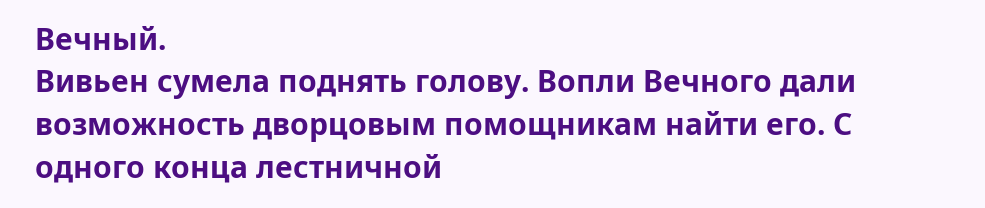Вечный.
Вивьен сумела поднять голову. Вопли Вечного дали возможность дворцовым помощникам найти его. С одного конца лестничной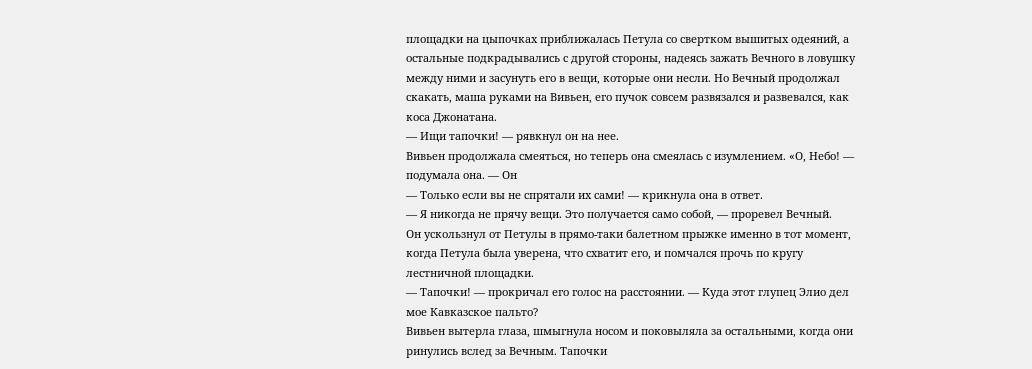площадки на цыпочках приближалась Петула со свертком вышитых одеяний, а остальные подкрадывались с другой стороны, надеясь зажать Вечного в ловушку между ними и засунуть его в вещи, которые они несли. Но Вечный продолжал скакать, маша руками на Вивьен, его пучок совсем развязался и развевался, как коса Джонатана.
— Ищи тапочки! — рявкнул он на нее.
Вивьен продолжала смеяться, но теперь она смеялась с изумлением. «О, Небо! — подумала она. — Он
— Только если вы не спрятали их сами! — крикнула она в ответ.
— Я никогда не прячу вещи. Это получается само собой, — проревел Вечный.
Он ускользнул от Петулы в прямо-таки балетном прыжке именно в тот момент, когда Петула была уверена, что схватит его, и помчался прочь по кругу лестничной площадки.
— Тапочки! — прокричал его голос на расстоянии. — Куда этот глупец Элио дел мое Кавказское пальто?
Вивьен вытерла глаза, шмыгнула носом и поковыляла за остальными, когда они ринулись вслед за Вечным. Тапочки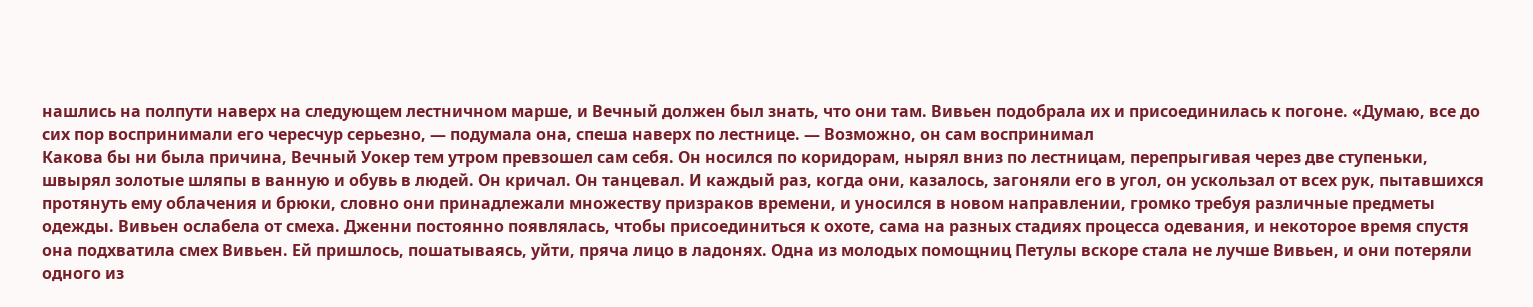нашлись на полпути наверх на следующем лестничном марше, и Вечный должен был знать, что они там. Вивьен подобрала их и присоединилась к погоне. «Думаю, все до сих пор воспринимали его чересчур серьезно, — подумала она, спеша наверх по лестнице. — Возможно, он сам воспринимал
Какова бы ни была причина, Вечный Уокер тем утром превзошел сам себя. Он носился по коридорам, нырял вниз по лестницам, перепрыгивая через две ступеньки, швырял золотые шляпы в ванную и обувь в людей. Он кричал. Он танцевал. И каждый раз, когда они, казалось, загоняли его в угол, он ускользал от всех рук, пытавшихся протянуть ему облачения и брюки, словно они принадлежали множеству призраков времени, и уносился в новом направлении, громко требуя различные предметы одежды. Вивьен ослабела от смеха. Дженни постоянно появлялась, чтобы присоединиться к охоте, сама на разных стадиях процесса одевания, и некоторое время спустя она подхватила смех Вивьен. Ей пришлось, пошатываясь, уйти, пряча лицо в ладонях. Одна из молодых помощниц Петулы вскоре стала не лучше Вивьен, и они потеряли одного из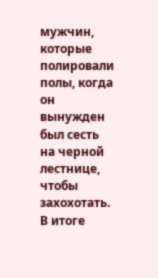мужчин, которые полировали полы, когда он вынужден был сесть на черной лестнице, чтобы захохотать. В итоге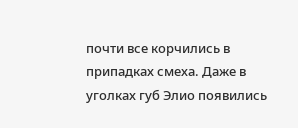почти все корчились в припадках смеха. Даже в уголках губ Элио появились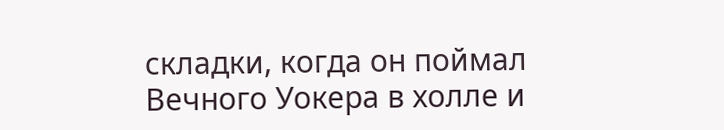складки, когда он поймал Вечного Уокера в холле и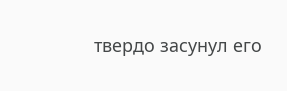твердо засунул его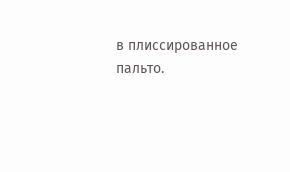в плиссированное пальто.